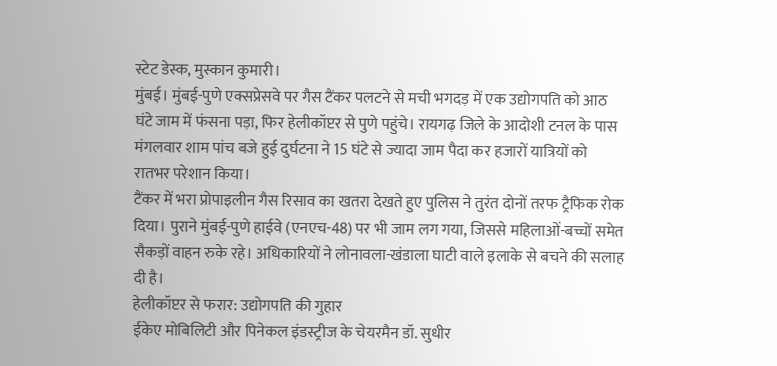स्टेट डेस्क, मुस्कान कुमारी।
मुंबई। मुंबई-पुणे एक्सप्रेसवे पर गैस टैंकर पलटने से मची भगदड़ में एक उद्योगपति को आठ घंटे जाम में फंसना पड़ा, फिर हेलीकॉप्टर से पुणे पहुंचे। रायगढ़ जिले के आदोशी टनल के पास मंगलवार शाम पांच बजे हुई दुर्घटना ने 15 घंटे से ज्यादा जाम पैदा कर हजारों यात्रियों को रातभर परेशान किया।
टैंकर में भरा प्रोपाइलीन गैस रिसाव का खतरा देखते हुए पुलिस ने तुरंत दोनों तरफ ट्रैफिक रोक दिया। पुराने मुंबई-पुणे हाईवे (एनएच-48) पर भी जाम लग गया, जिससे महिलाओं-बच्चों समेत सैकड़ों वाहन रुके रहे। अधिकारियों ने लोनावला-खंडाला घाटी वाले इलाके से बचने की सलाह दी है।
हेलीकॉप्टर से फरार: उद्योगपति की गुहार
ईकेए मोबिलिटी और पिनेकल इंडस्ट्रीज के चेयरमैन डॉ. सुधीर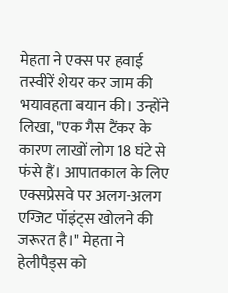मेहता ने एक्स पर हवाई तस्वीरें शेयर कर जाम की भयावहता बयान की। उन्होंने लिखा, "एक गैस टैंकर के कारण लाखों लोग 18 घंटे से फंसे हैं। आपातकाल के लिए एक्सप्रेसवे पर अलग-अलग एग्जिट पॉइंट्स खोलने की जरूरत है।" मेहता ने हेलीपैड्स को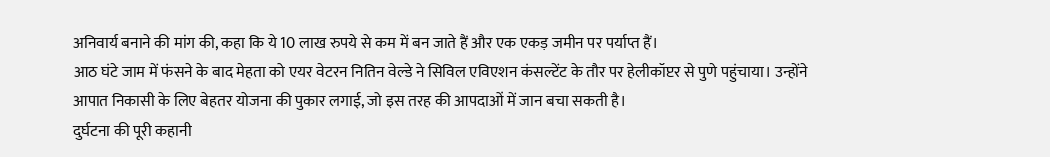अनिवार्य बनाने की मांग की, कहा कि ये 10 लाख रुपये से कम में बन जाते हैं और एक एकड़ जमीन पर पर्याप्त हैं।
आठ घंटे जाम में फंसने के बाद मेहता को एयर वेटरन नितिन वेल्डे ने सिविल एविएशन कंसल्टेंट के तौर पर हेलीकॉप्टर से पुणे पहुंचाया। उन्होंने आपात निकासी के लिए बेहतर योजना की पुकार लगाई, जो इस तरह की आपदाओं में जान बचा सकती है।
दुर्घटना की पूरी कहानी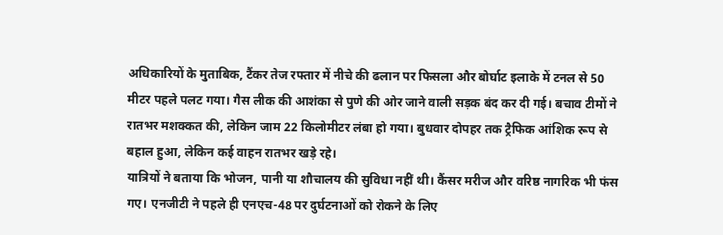अधिकारियों के मुताबिक, टैंकर तेज रफ्तार में नीचे की ढलान पर फिसला और बोर्घाट इलाके में टनल से 50 मीटर पहले पलट गया। गैस लीक की आशंका से पुणे की ओर जाने वाली सड़क बंद कर दी गई। बचाव टीमों ने रातभर मशक्कत की, लेकिन जाम 22 किलोमीटर लंबा हो गया। बुधवार दोपहर तक ट्रैफिक आंशिक रूप से बहाल हुआ, लेकिन कई वाहन रातभर खड़े रहे।
यात्रियों ने बताया कि भोजन, पानी या शौचालय की सुविधा नहीं थी। कैंसर मरीज और वरिष्ठ नागरिक भी फंस गए। एनजीटी ने पहले ही एनएच-48 पर दुर्घटनाओं को रोकने के लिए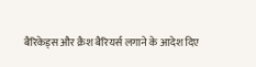बैरिकेड्स और क्रैश बैरियर्स लगाने के आदेश दिए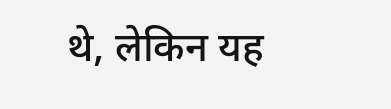थे, लेकिन यह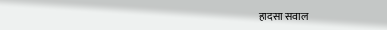हादसा सवाल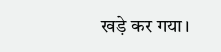खड़े कर गया।